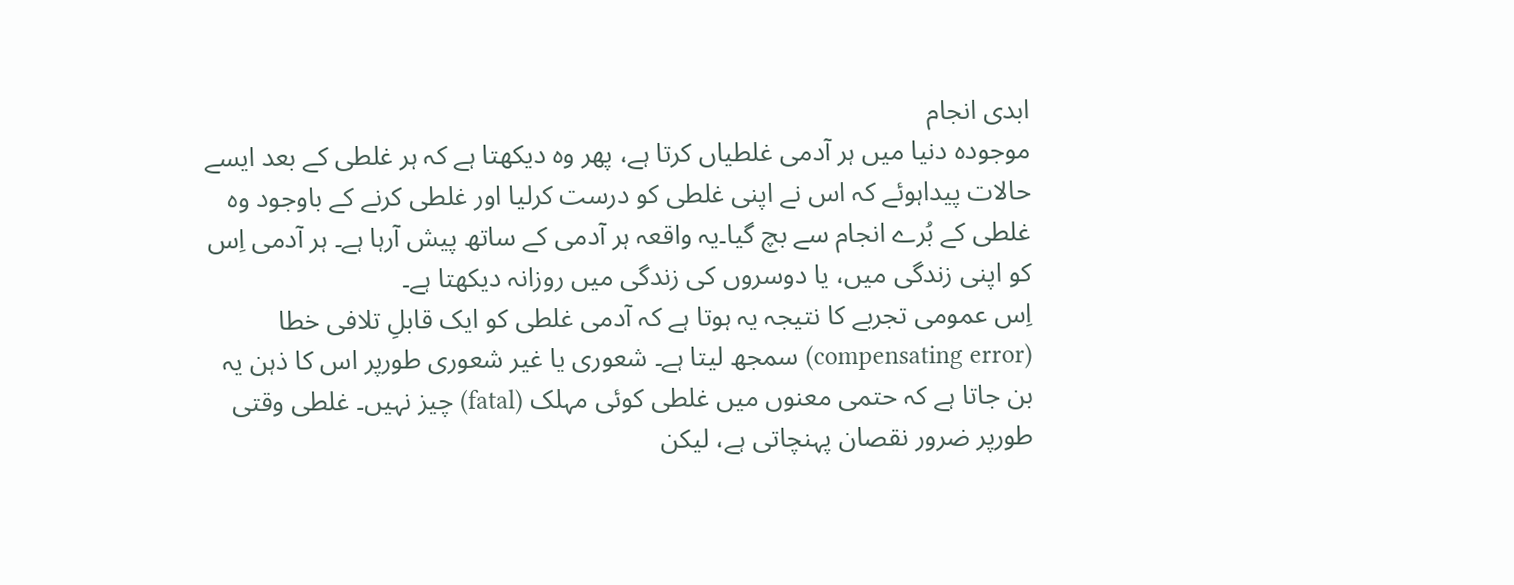ابدی انجام
موجودہ دنیا میں ہر آدمی غلطیاں کرتا ہے، پھر وہ دیکھتا ہے کہ ہر غلطی کے بعد ایسے حالات پیداہوئے کہ اس نے اپنی غلطی کو درست کرلیا اور غلطی کرنے کے باوجود وہ غلطی کے بُرے انجام سے بچ گیا۔یہ واقعہ ہر آدمی کے ساتھ پیش آرہا ہے۔ ہر آدمی اِس کو اپنی زندگی میں، یا دوسروں کی زندگی میں روزانہ دیکھتا ہے۔
اِس عمومی تجربے کا نتیجہ یہ ہوتا ہے کہ آدمی غلطی کو ایک قابلِ تلافی خطا (compensating error) سمجھ لیتا ہے۔ شعوری یا غیر شعوری طورپر اس کا ذہن یہ بن جاتا ہے کہ حتمی معنوں میں غلطی کوئی مہلک (fatal) چیز نہیں۔ غلطی وقتی طورپر ضرور نقصان پہنچاتی ہے، لیکن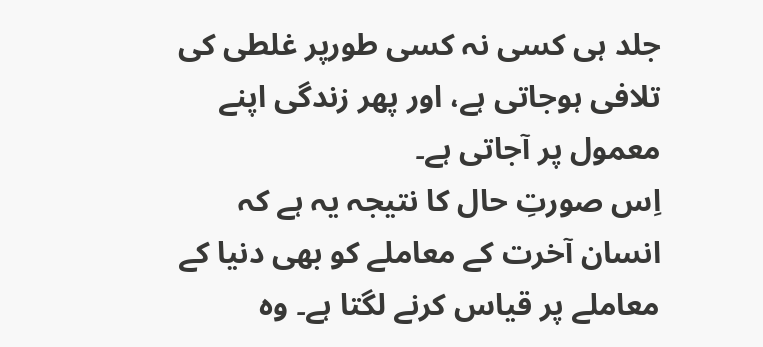جلد ہی کسی نہ کسی طورپر غلطی کی تلافی ہوجاتی ہے، اور پھر زندگی اپنے معمول پر آجاتی ہے۔
اِس صورتِ حال کا نتیجہ یہ ہے کہ انسان آخرت کے معاملے کو بھی دنیا کے معاملے پر قیاس کرنے لگتا ہے۔ وہ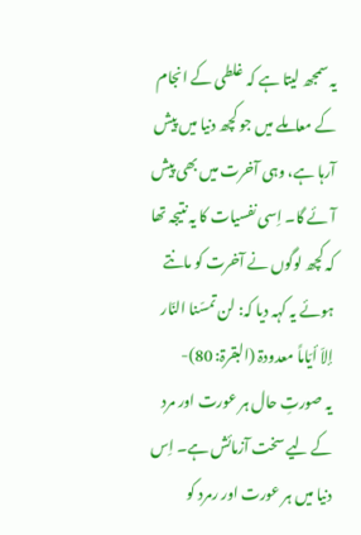یہ سمجھ لیتا ہے کہ غلطی کے انجام کے معاملے میں جو کچھ دنیا میں پیش آرہا ہے، وہی آخرت میں بھی پیش آئے گا۔ اِسی نفسیات کا یہ نتیجہ تھا کہ کچھ لوگوں نے آخرت کو مانتے ہوئے یہ کہہ دیا کہ: لن تمسّنا النّار إلاّ أیّاماً معدودۃ (البقرۃ: 80)-
یہ صورتِ حال ہر عورت اور مرد کے لیے سخت آزمائش ہے۔ اِس دنیا میں ہر عورت اور رمرد کو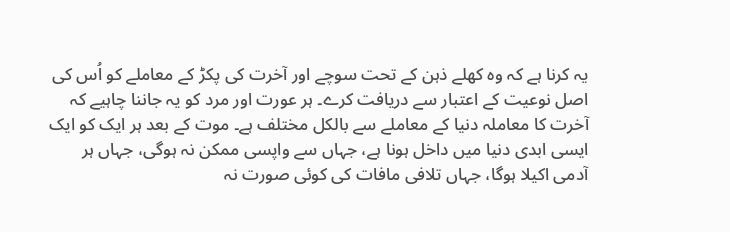یہ کرنا ہے کہ وہ کھلے ذہن کے تحت سوچے اور آخرت کی پکڑ کے معاملے کو اُس کی اصل نوعیت کے اعتبار سے دریافت کرے۔ ہر عورت اور مرد کو یہ جاننا چاہیے کہ آخرت کا معاملہ دنیا کے معاملے سے بالکل مختلف ہے۔ موت کے بعد ہر ایک کو ایک ایسی ابدی دنیا میں داخل ہونا ہے، جہاں سے واپسی ممکن نہ ہوگی، جہاں ہر آدمی اکیلا ہوگا، جہاں تلافی مافات کی کوئی صورت نہ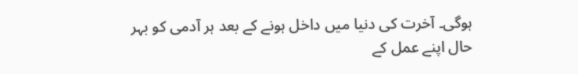ہوگی۔ آخرت کی دنیا میں داخل ہونے کے بعد ہر آدمی کو بہر حال اپنے عمل کے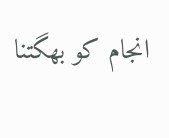انجام کو بھگتنا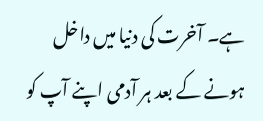ہے۔ آخرت کی دنیا میں داخل ہونے کے بعد ہر آدمی اپنے آپ کو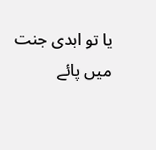یا تو ابدی جنت میں پائے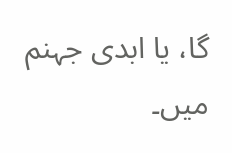گا، یا ابدی جہنم میں۔